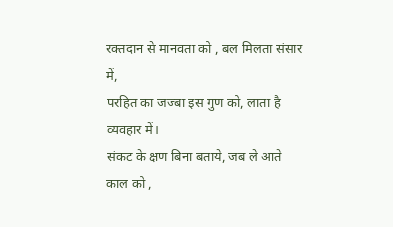रक्तदान से मानवता को , बल मिलता संसार में,
परहित का जज्बा इस गुण को, लाता है व्यवहार में।
संकट के क्षण बिना बताये, जब ले आते काल को ,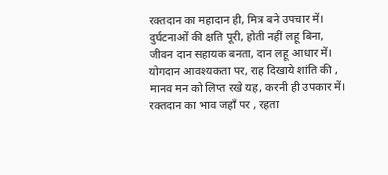रक्तदान का महादान ही, मित्र बने उपचार में।
दुर्घटनाओं की क्षति पूरी, होती नहीं लहू बिना,
जीवन दान सहायक बनता, दान लहू आधार में।
योगदान आवश्यकता पर, राह दिखाये शांति की ,
मानव मन को लिप्त रखे यह, करनी ही उपकार में।
रक्तदान का भाव जहाँ पर , रहता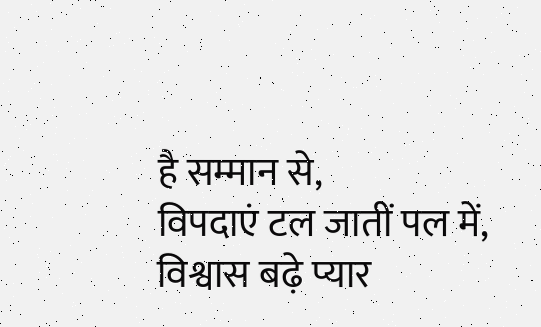है सम्मान से,
विपदाएं टल जातीं पल में, विश्वास बढ़े प्यार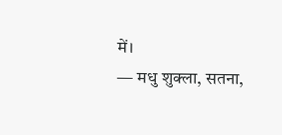में।
— मधु शुक्ला, सतना,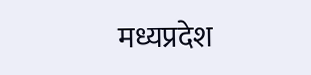मध्यप्रदेश